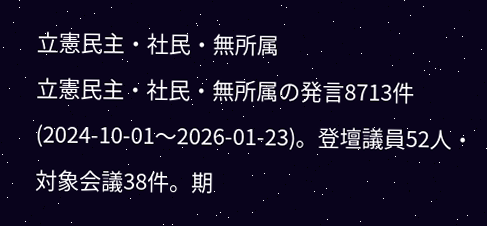立憲民主・社民・無所属
立憲民主・社民・無所属の発言8713件(2024-10-01〜2026-01-23)。登壇議員52人・対象会議38件。期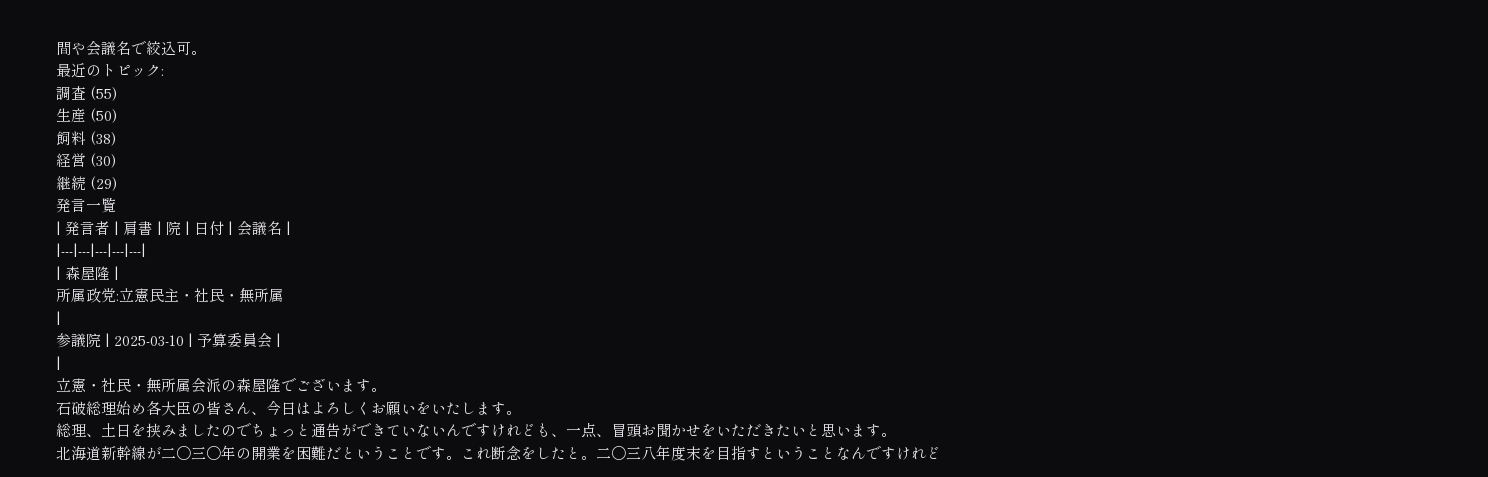間や会議名で絞込可。
最近のトピック:
調査 (55)
生産 (50)
飼料 (38)
経営 (30)
継続 (29)
発言一覧
| 発言者 | 肩書 | 院 | 日付 | 会議名 |
|---|---|---|---|---|
| 森屋隆 |
所属政党:立憲民主・社民・無所属
|
参議院 | 2025-03-10 | 予算委員会 |
|
立憲・社民・無所属会派の森屋隆でございます。
石破総理始め各大臣の皆さん、今日はよろしくお願いをいたします。
総理、土日を挟みましたのでちょっと通告ができていないんですけれども、一点、冒頭お聞かせをいただきたいと思います。
北海道新幹線が二〇三〇年の開業を困難だということです。これ断念をしたと。二〇三八年度末を目指すということなんですけれど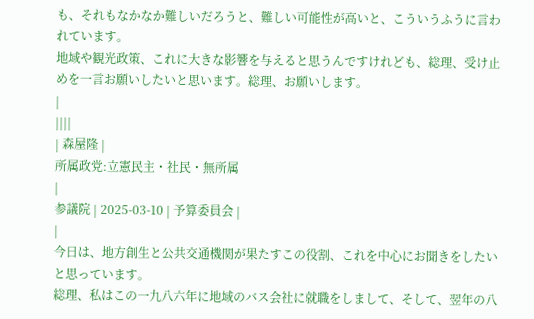も、それもなかなか難しいだろうと、難しい可能性が高いと、こういうふうに言われています。
地域や観光政策、これに大きな影響を与えると思うんですけれども、総理、受け止めを一言お願いしたいと思います。総理、お願いします。
|
||||
| 森屋隆 |
所属政党:立憲民主・社民・無所属
|
参議院 | 2025-03-10 | 予算委員会 |
|
今日は、地方創生と公共交通機関が果たすこの役割、これを中心にお聞きをしたいと思っています。
総理、私はこの一九八六年に地域のバス会社に就職をしまして、そして、翌年の八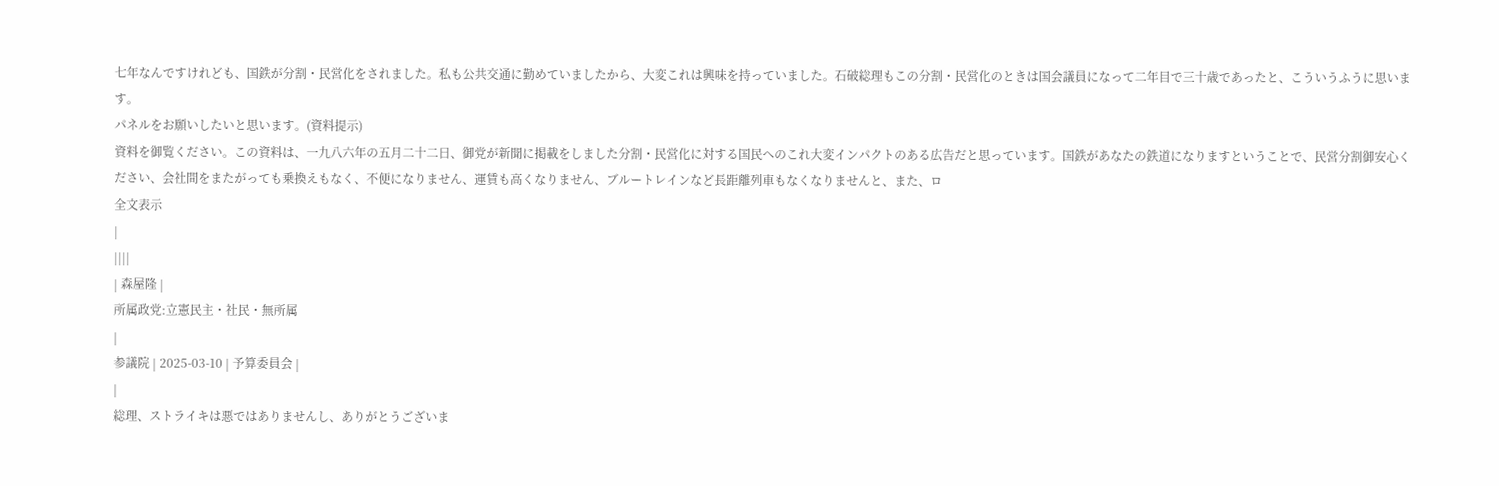七年なんですけれども、国鉄が分割・民営化をされました。私も公共交通に勤めていましたから、大変これは興味を持っていました。石破総理もこの分割・民営化のときは国会議員になって二年目で三十歳であったと、こういうふうに思います。
パネルをお願いしたいと思います。(資料提示)
資料を御覧ください。この資料は、一九八六年の五月二十二日、御党が新聞に掲載をしました分割・民営化に対する国民へのこれ大変インパクトのある広告だと思っています。国鉄があなたの鉄道になりますということで、民営分割御安心ください、会社間をまたがっても乗換えもなく、不便になりません、運賃も高くなりません、ブルートレインなど長距離列車もなくなりませんと、また、ロ
全文表示
|
||||
| 森屋隆 |
所属政党:立憲民主・社民・無所属
|
参議院 | 2025-03-10 | 予算委員会 |
|
総理、ストライキは悪ではありませんし、ありがとうございま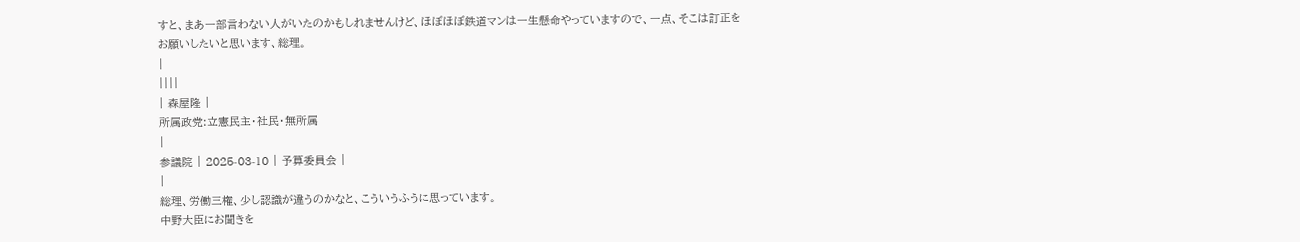すと、まあ一部言わない人がいたのかもしれませんけど、ほぼほぼ鉄道マンは一生懸命やっていますので、一点、そこは訂正をお願いしたいと思います、総理。
|
||||
| 森屋隆 |
所属政党:立憲民主・社民・無所属
|
参議院 | 2025-03-10 | 予算委員会 |
|
総理、労働三権、少し認識が違うのかなと、こういうふうに思っています。
中野大臣にお聞きを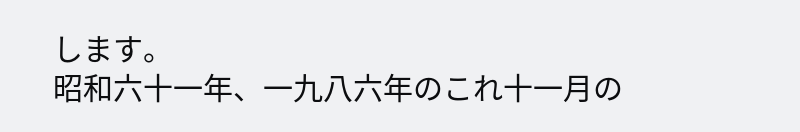します。
昭和六十一年、一九八六年のこれ十一月の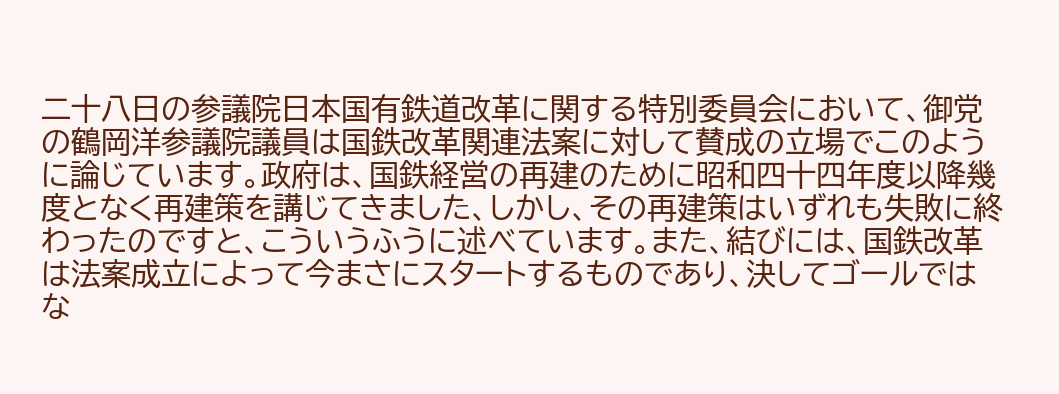二十八日の参議院日本国有鉄道改革に関する特別委員会において、御党の鶴岡洋参議院議員は国鉄改革関連法案に対して賛成の立場でこのように論じています。政府は、国鉄経営の再建のために昭和四十四年度以降幾度となく再建策を講じてきました、しかし、その再建策はいずれも失敗に終わったのですと、こういうふうに述べています。また、結びには、国鉄改革は法案成立によって今まさにスタートするものであり、決してゴールではな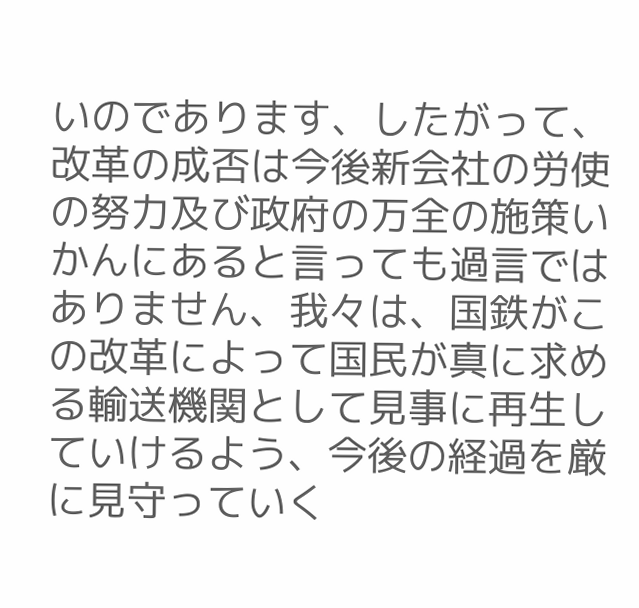いのであります、したがって、改革の成否は今後新会社の労使の努力及び政府の万全の施策いかんにあると言っても過言ではありません、我々は、国鉄がこの改革によって国民が真に求める輸送機関として見事に再生していけるよう、今後の経過を厳に見守っていく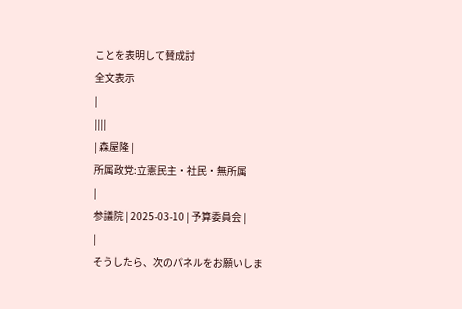ことを表明して賛成討
全文表示
|
||||
| 森屋隆 |
所属政党:立憲民主・社民・無所属
|
参議院 | 2025-03-10 | 予算委員会 |
|
そうしたら、次のパネルをお願いしま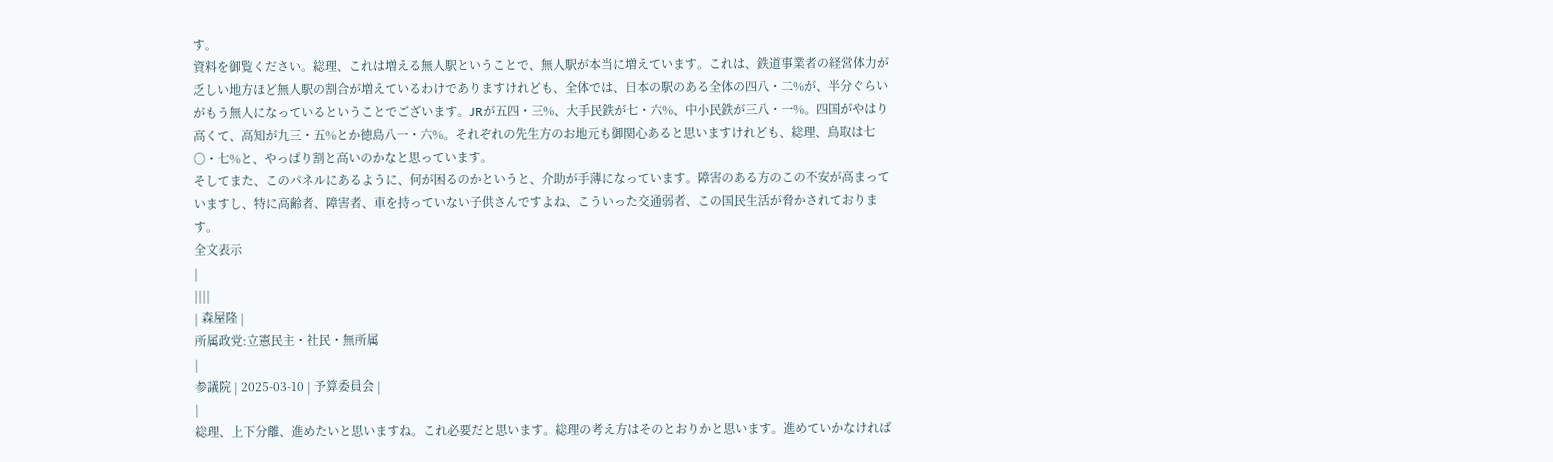す。
資料を御覧ください。総理、これは増える無人駅ということで、無人駅が本当に増えています。これは、鉄道事業者の経営体力が乏しい地方ほど無人駅の割合が増えているわけでありますけれども、全体では、日本の駅のある全体の四八・二%が、半分ぐらいがもう無人になっているということでございます。JRが五四・三%、大手民鉄が七・六%、中小民鉄が三八・一%。四国がやはり高くて、高知が九三・五%とか徳島八一・六%。それぞれの先生方のお地元も御関心あると思いますけれども、総理、鳥取は七〇・七%と、やっぱり割と高いのかなと思っています。
そしてまた、このパネルにあるように、何が困るのかというと、介助が手薄になっています。障害のある方のこの不安が高まっていますし、特に高齢者、障害者、車を持っていない子供さんですよね、こういった交通弱者、この国民生活が脅かされております。
全文表示
|
||||
| 森屋隆 |
所属政党:立憲民主・社民・無所属
|
参議院 | 2025-03-10 | 予算委員会 |
|
総理、上下分離、進めたいと思いますね。これ必要だと思います。総理の考え方はそのとおりかと思います。進めていかなければ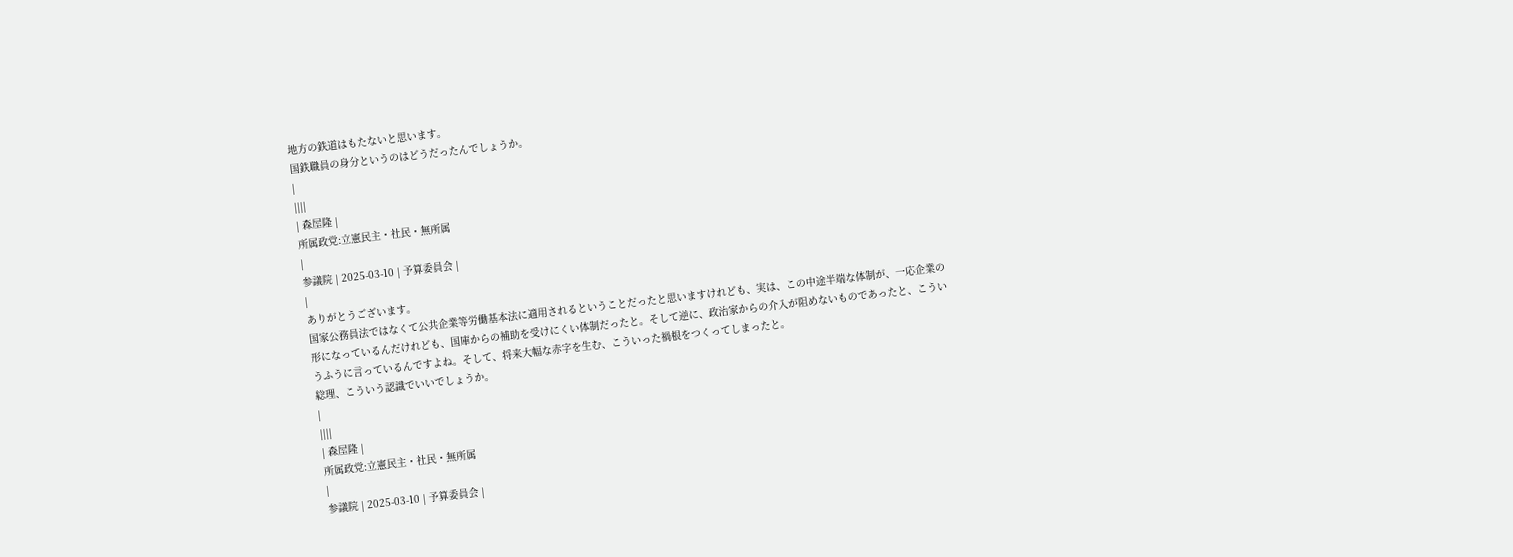地方の鉄道はもたないと思います。
国鉄職員の身分というのはどうだったんでしょうか。
|
||||
| 森屋隆 |
所属政党:立憲民主・社民・無所属
|
参議院 | 2025-03-10 | 予算委員会 |
|
ありがとうございます。
国家公務員法ではなくて公共企業等労働基本法に適用されるということだったと思いますけれども、実は、この中途半端な体制が、一応企業の形になっているんだけれども、国庫からの補助を受けにくい体制だったと。そして逆に、政治家からの介入が阻めないものであったと、こういうふうに言っているんですよね。そして、将来大幅な赤字を生む、こういった禍根をつくってしまったと。
総理、こういう認識でいいでしょうか。
|
||||
| 森屋隆 |
所属政党:立憲民主・社民・無所属
|
参議院 | 2025-03-10 | 予算委員会 |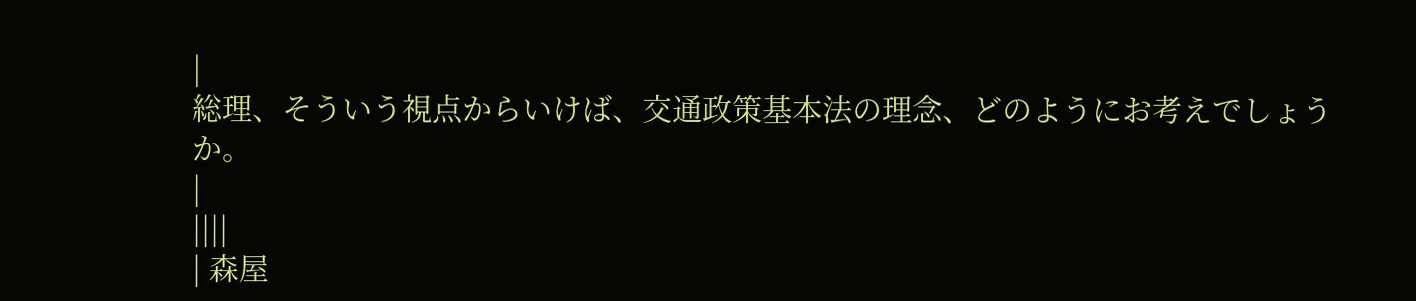|
総理、そういう視点からいけば、交通政策基本法の理念、どのようにお考えでしょうか。
|
||||
| 森屋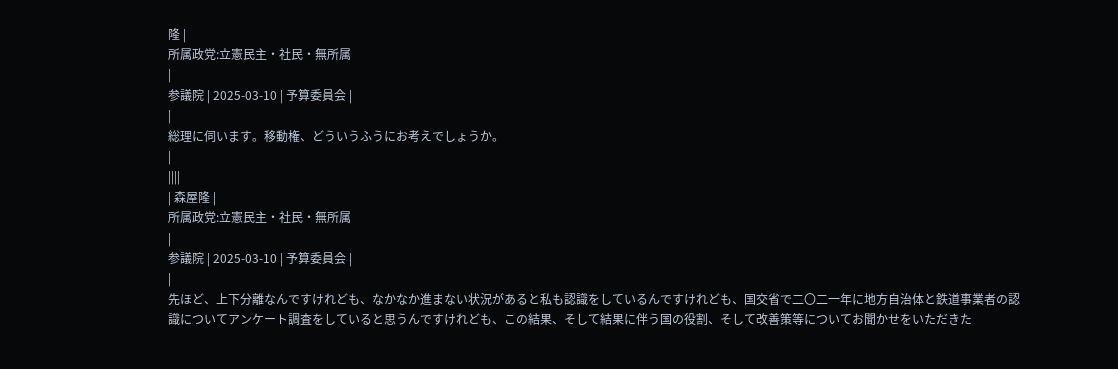隆 |
所属政党:立憲民主・社民・無所属
|
参議院 | 2025-03-10 | 予算委員会 |
|
総理に伺います。移動権、どういうふうにお考えでしょうか。
|
||||
| 森屋隆 |
所属政党:立憲民主・社民・無所属
|
参議院 | 2025-03-10 | 予算委員会 |
|
先ほど、上下分離なんですけれども、なかなか進まない状況があると私も認識をしているんですけれども、国交省で二〇二一年に地方自治体と鉄道事業者の認識についてアンケート調査をしていると思うんですけれども、この結果、そして結果に伴う国の役割、そして改善策等についてお聞かせをいただきた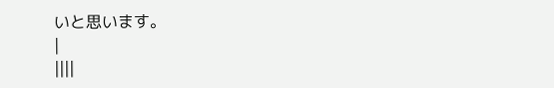いと思います。
|
||||